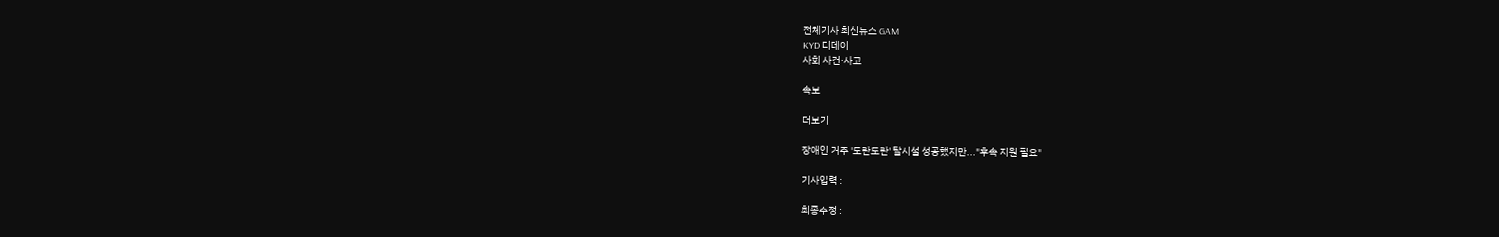전체기사 최신뉴스 GAM
KYD 디데이
사회 사건·사고

속보

더보기

장애인 거주 '도란도란' 탈시설 성공했지만..."후속 지원 필요"

기사입력 :

최종수정 :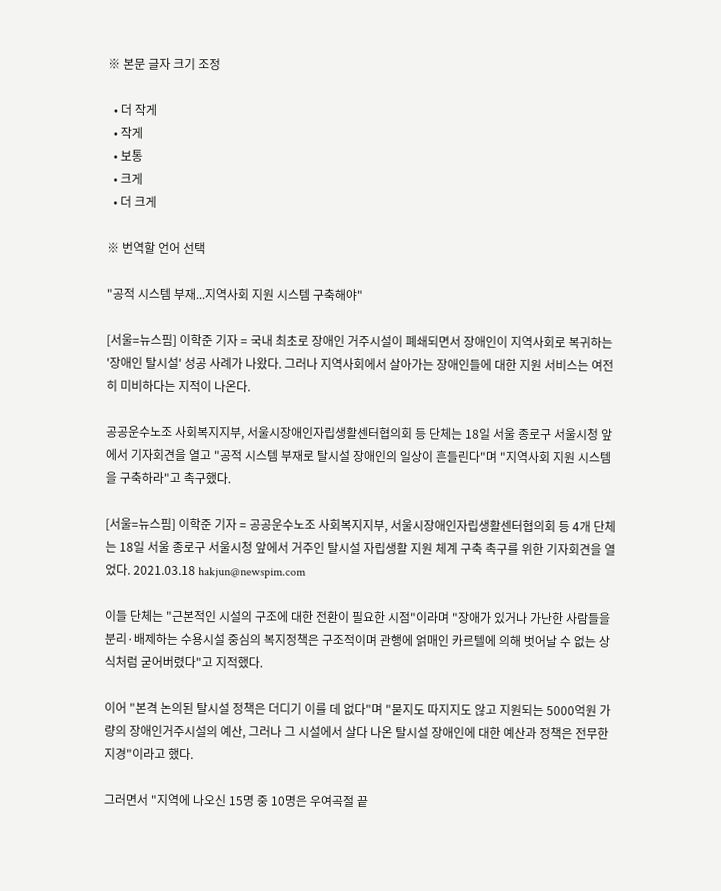※ 본문 글자 크기 조정

  • 더 작게
  • 작게
  • 보통
  • 크게
  • 더 크게

※ 번역할 언어 선택

"공적 시스템 부재...지역사회 지원 시스템 구축해야"

[서울=뉴스핌] 이학준 기자 = 국내 최초로 장애인 거주시설이 폐쇄되면서 장애인이 지역사회로 복귀하는 '장애인 탈시설' 성공 사례가 나왔다. 그러나 지역사회에서 살아가는 장애인들에 대한 지원 서비스는 여전히 미비하다는 지적이 나온다.

공공운수노조 사회복지지부, 서울시장애인자립생활센터협의회 등 단체는 18일 서울 종로구 서울시청 앞에서 기자회견을 열고 "공적 시스템 부재로 탈시설 장애인의 일상이 흔들린다"며 "지역사회 지원 시스템을 구축하라"고 촉구했다.

[서울=뉴스핌] 이학준 기자 = 공공운수노조 사회복지지부, 서울시장애인자립생활센터협의회 등 4개 단체는 18일 서울 종로구 서울시청 앞에서 거주인 탈시설 자립생활 지원 체계 구축 촉구를 위한 기자회견을 열었다. 2021.03.18 hakjun@newspim.com

이들 단체는 "근본적인 시설의 구조에 대한 전환이 필요한 시점"이라며 "장애가 있거나 가난한 사람들을 분리·배제하는 수용시설 중심의 복지정책은 구조적이며 관행에 얽매인 카르텔에 의해 벗어날 수 없는 상식처럼 굳어버렸다"고 지적했다.

이어 "본격 논의된 탈시설 정책은 더디기 이를 데 없다"며 "묻지도 따지지도 않고 지원되는 5000억원 가량의 장애인거주시설의 예산, 그러나 그 시설에서 살다 나온 탈시설 장애인에 대한 예산과 정책은 전무한 지경"이라고 했다.

그러면서 "지역에 나오신 15명 중 10명은 우여곡절 끝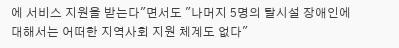에 서비스 지원을 받는다"면서도 "나머지 5명의 탈시설 장애인에 대해서는 어떠한 지역사회 지원 체계도 없다"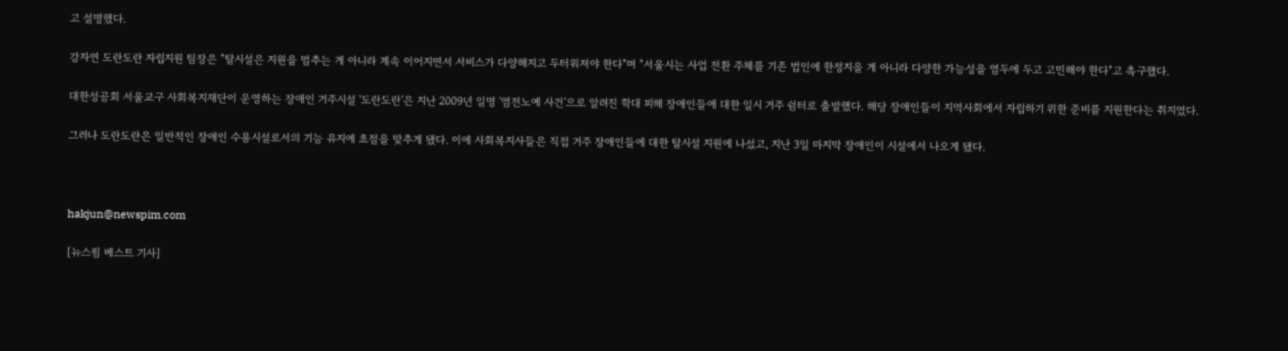고 설명했다.

강자연 도란도란 자립지원 팀장은 "탈시설은 지원을 멈추는 게 아니라 계속 이어지면서 서비스가 다양해지고 두터워져야 한다"며 "서울시는 사업 전환 주체를 기존 법인에 한정지을 게 아니라 다양한 가능성을 염두에 두고 고민해야 한다"고 촉구했다.

대한성공회 서울교구 사회복지재단이 운영하는 장애인 거주시설 '도란도란'은 지난 2009년 일명 '염전노예 사건'으로 알려진 학대 피해 장애인들에 대한 일시 거주 쉼터로 출발했다. 해당 장애인들이 지역사회에서 자립하기 위한 준비를 지원한다는 취지였다.

그러나 도란도란은 일반적인 장애인 수용시설로서의 기능 유지에 초점을 맞추게 됐다. 이에 사회복지사들은 직접 거주 장애인들에 대한 탈시설 지원에 나섰고, 지난 3일 마지막 장애인이 시설에서 나오게 됐다.



hakjun@newspim.com

[뉴스핌 베스트 기사]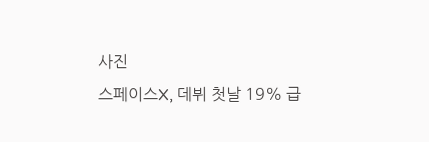사진
스페이스X, 데뷔 첫날 19% 급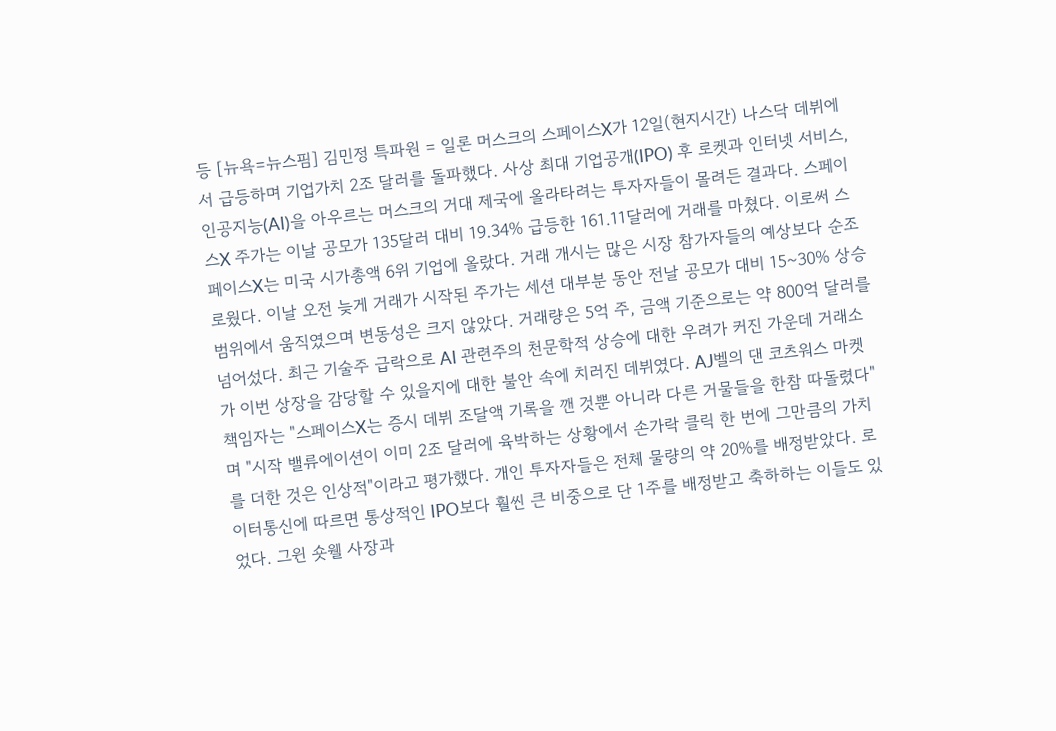등 [뉴욕=뉴스핌] 김민정 특파원 = 일론 머스크의 스페이스X가 12일(현지시간) 나스닥 데뷔에서 급등하며 기업가치 2조 달러를 돌파했다. 사상 최대 기업공개(IPO) 후 로켓과 인터넷 서비스, 인공지능(AI)을 아우르는 머스크의 거대 제국에 올라타려는 투자자들이 몰려든 결과다. 스페이스X 주가는 이날 공모가 135달러 대비 19.34% 급등한 161.11달러에 거래를 마쳤다. 이로써 스페이스X는 미국 시가총액 6위 기업에 올랐다. 거래 개시는 많은 시장 참가자들의 예상보다 순조로웠다. 이날 오전 늦게 거래가 시작된 주가는 세션 대부분 동안 전날 공모가 대비 15~30% 상승 범위에서 움직였으며 변동성은 크지 않았다. 거래량은 5억 주, 금액 기준으로는 약 800억 달러를 넘어섰다. 최근 기술주 급락으로 AI 관련주의 천문학적 상승에 대한 우려가 커진 가운데 거래소가 이번 상장을 감당할 수 있을지에 대한 불안 속에 치러진 데뷔였다. AJ벨의 댄 코츠워스 마켓 책임자는 "스페이스X는 증시 데뷔 조달액 기록을 깬 것뿐 아니라 다른 거물들을 한참 따돌렸다"며 "시작 밸류에이션이 이미 2조 달러에 육박하는 상황에서 손가락 클릭 한 번에 그만큼의 가치를 더한 것은 인상적"이라고 평가했다. 개인 투자자들은 전체 물량의 약 20%를 배정받았다. 로이터통신에 따르면 통상적인 IPO보다 훨씬 큰 비중으로 단 1주를 배정받고 축하하는 이들도 있었다. 그윈 숏웰 사장과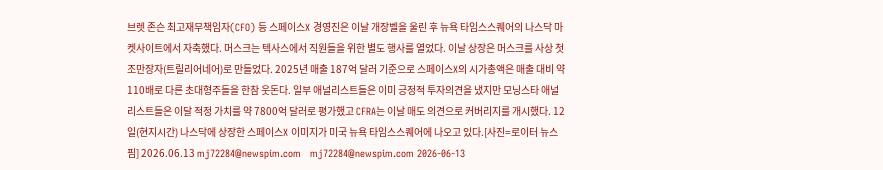브렛 존슨 최고재무책임자(CFO) 등 스페이스X 경영진은 이날 개장벨을 울린 후 뉴욕 타임스스퀘어의 나스닥 마켓사이트에서 자축했다. 머스크는 텍사스에서 직원들을 위한 별도 행사를 열었다. 이날 상장은 머스크를 사상 첫 조만장자(트릴리어네어)로 만들었다. 2025년 매출 187억 달러 기준으로 스페이스X의 시가총액은 매출 대비 약 110배로 다른 초대형주들을 한참 웃돈다. 일부 애널리스트들은 이미 긍정적 투자의견을 냈지만 모닝스타 애널리스트들은 이달 적정 가치를 약 7800억 달러로 평가했고 CFRA는 이날 매도 의견으로 커버리지를 개시했다. 12일(현지시간) 나스닥에 상장한 스페이스X 이미지가 미국 뉴욕 타임스스퀘어에 나오고 있다.[사진=로이터 뉴스핌] 2026.06.13 mj72284@newspim.com   mj72284@newspim.com 2026-06-13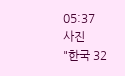05:37
사진
"한국 32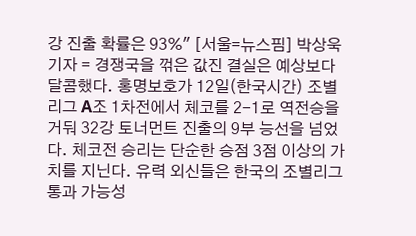강 진출 확률은 93%" [서울=뉴스핌] 박상욱 기자 = 경쟁국을 꺾은 값진 결실은 예상보다 달콤했다. 홍명보호가 12일(한국시간) 조별리그 A조 1차전에서 체코를 2-1로 역전승을 거둬 32강 토너먼트 진출의 9부 능선을 넘었다. 체코전 승리는 단순한 승점 3점 이상의 가치를 지닌다. 유력 외신들은 한국의 조별리그 통과 가능성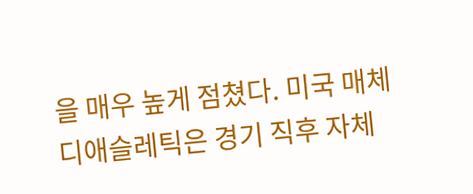을 매우 높게 점쳤다. 미국 매체 디애슬레틱은 경기 직후 자체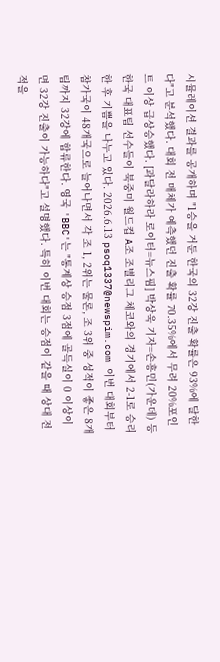시뮬레이션 결과를 공개하며 "1승을 거둔 한국의 32강 진출 확률은 93%에 달한다"고 분석했다. 대회 전 매체가 예측했던 진출 확률 70.35%에서 무려 20%포인트 이상 급상승했다. [과달라하라 로이터=뉴스핌] 박상욱 기자=손흥민(가운데) 등 한국 대표팀 선수들이 북중미 월드컵 A조 조별리그 체코와의 경기에서 2-1로 승리한 후 기쁨을 나누고 있다. 2026.6.13 psoq1337@newspim.com 이번 대회부터 참가국이 48개국으로 늘어나면서 각 조 1, 2위는 물론, 조 3위 중 성적이 좋은 8개 팀까지 32강에 합류한다. 영국 'BBC'는 "통계상 승점 3점에 골득실이 0 이상이면 32강 진출이 가능하다"고 설명했다. 특히 이번 대회는 승점이 같을 때 상대 전적을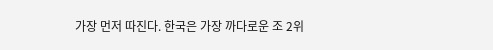가장 먼저 따진다. 한국은 가장 까다로운 조 2위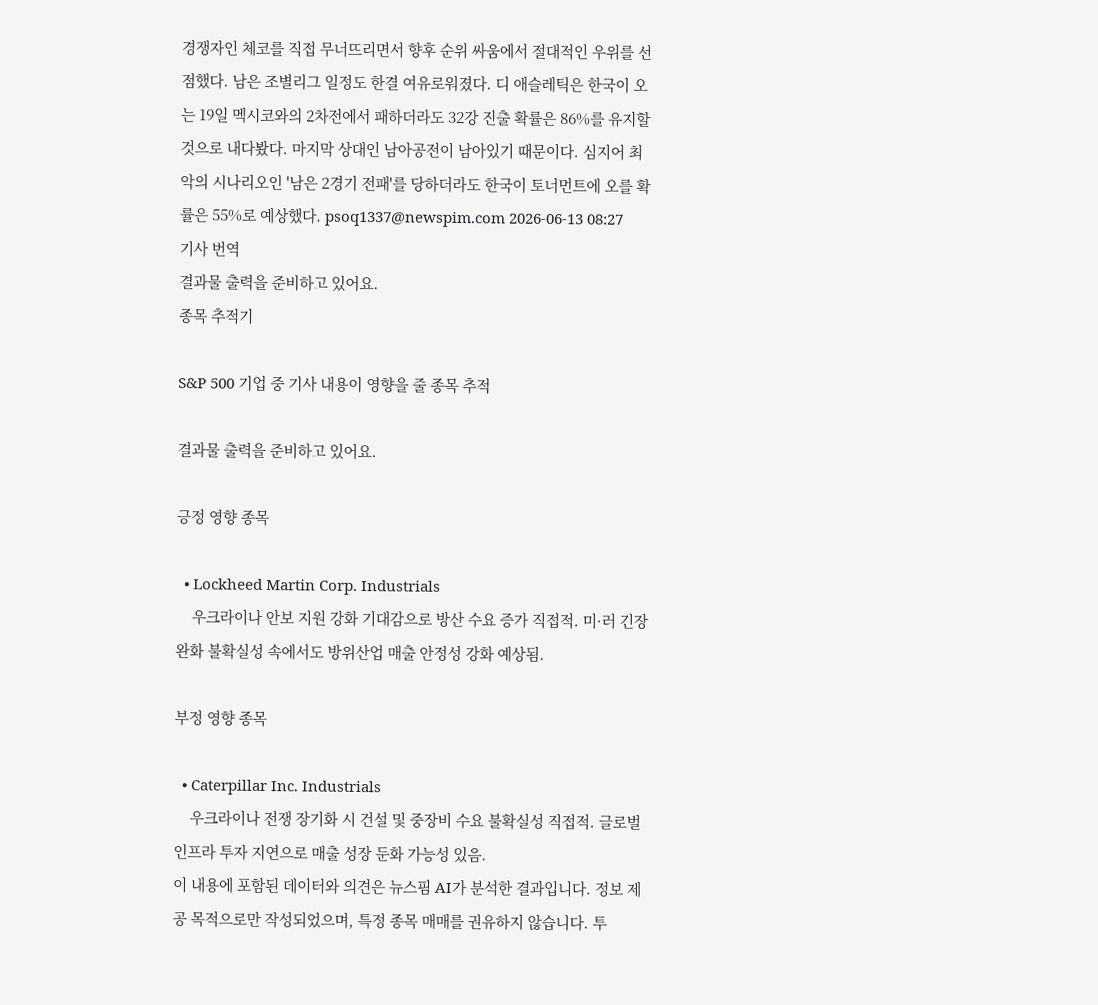경쟁자인 체코를 직접 무너뜨리면서 향후 순위 싸움에서 절대적인 우위를 선점했다. 남은 조별리그 일정도 한결 여유로워졌다. 디 애슬레틱은 한국이 오는 19일 멕시코와의 2차전에서 패하더라도 32강 진출 확률은 86%를 유지할 것으로 내다봤다. 마지막 상대인 남아공전이 남아있기 때문이다. 심지어 최악의 시나리오인 '남은 2경기 전패'를 당하더라도 한국이 토너먼트에 오를 확률은 55%로 예상했다. psoq1337@newspim.com 2026-06-13 08:27
기사 번역
결과물 출력을 준비하고 있어요.
종목 추적기

S&P 500 기업 중 기사 내용이 영향을 줄 종목 추적

결과물 출력을 준비하고 있어요.

긍정 영향 종목

  • Lockheed Martin Corp. Industrials
    우크라이나 안보 지원 강화 기대감으로 방산 수요 증가 직접적. 미·러 긴장 완화 불확실성 속에서도 방위산업 매출 안정성 강화 예상됨.

부정 영향 종목

  • Caterpillar Inc. Industrials
    우크라이나 전쟁 장기화 시 건설 및 중장비 수요 불확실성 직접적. 글로벌 인프라 투자 지연으로 매출 성장 둔화 가능성 있음.
이 내용에 포함된 데이터와 의견은 뉴스핌 AI가 분석한 결과입니다. 정보 제공 목적으로만 작성되었으며, 특정 종목 매매를 권유하지 않습니다. 투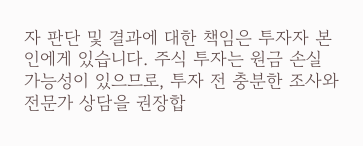자 판단 및 결과에 대한 책임은 투자자 본인에게 있습니다. 주식 투자는 원금 손실 가능성이 있으므로, 투자 전 충분한 조사와 전문가 상담을 권장합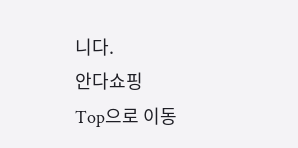니다.
안다쇼핑
Top으로 이동